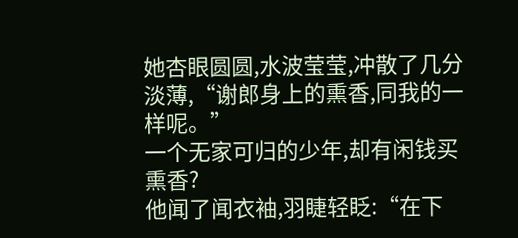她杏眼圆圆,水波莹莹,冲散了几分淡薄,“谢郎身上的熏香,同我的一样呢。”
一个无家可归的少年,却有闲钱买熏香?
他闻了闻衣袖,羽睫轻眨:“在下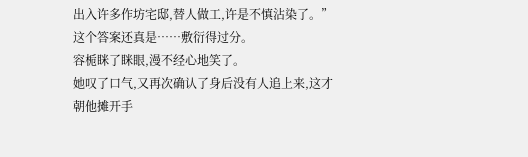出入许多作坊宅邸,替人做工,许是不慎沾染了。”
这个答案还真是……敷衍得过分。
容栀眯了眯眼,漫不经心地笑了。
她叹了口气,又再次确认了身后没有人追上来,这才朝他摊开手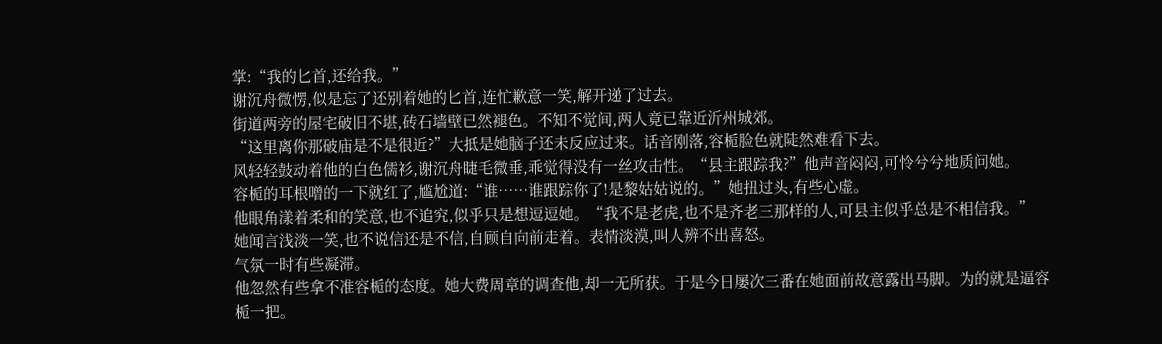掌:“我的匕首,还给我。”
谢沉舟微愣,似是忘了还别着她的匕首,连忙歉意一笑,解开递了过去。
街道两旁的屋宅破旧不堪,砖石墙壁已然褪色。不知不觉间,两人竟已靠近沂州城郊。
“这里离你那破庙是不是很近?”大抵是她脑子还未反应过来。话音刚落,容栀脸色就陡然难看下去。
风轻轻鼓动着他的白色儒衫,谢沉舟睫毛微垂,乖觉得没有一丝攻击性。“县主跟踪我?”他声音闷闷,可怜兮兮地质问她。
容栀的耳根噌的一下就红了,尴尬道:“谁……谁跟踪你了!是黎姑姑说的。”她扭过头,有些心虚。
他眼角漾着柔和的笑意,也不追究,似乎只是想逗逗她。“我不是老虎,也不是齐老三那样的人,可县主似乎总是不相信我。”
她闻言浅淡一笑,也不说信还是不信,自顾自向前走着。表情淡漠,叫人辨不出喜怒。
气氛一时有些凝滞。
他忽然有些拿不准容栀的态度。她大费周章的调查他,却一无所获。于是今日屡次三番在她面前故意露出马脚。为的就是逼容栀一把。